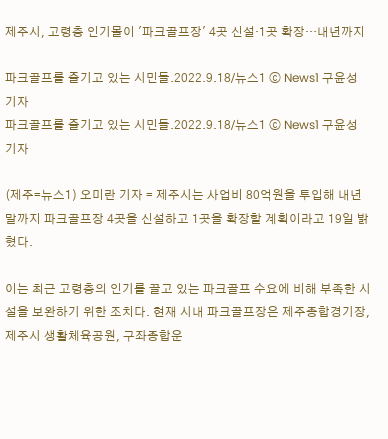제주시, 고령층 인기몰이 '파크골프장' 4곳 신설·1곳 확장…내년까지

파크골프를 즐기고 있는 시민들.2022.9.18/뉴스1 ⓒ News1 구윤성 기자
파크골프를 즐기고 있는 시민들.2022.9.18/뉴스1 ⓒ News1 구윤성 기자

(제주=뉴스1) 오미란 기자 = 제주시는 사업비 80억원을 투입해 내년 말까지 파크골프장 4곳을 신설하고 1곳을 확장할 계획이라고 19일 밝혔다.

이는 최근 고령층의 인기를 끌고 있는 파크골프 수요에 비해 부족한 시설을 보완하기 위한 조치다. 현재 시내 파크골프장은 제주종합경기장, 제주시 생활체육공원, 구좌종합운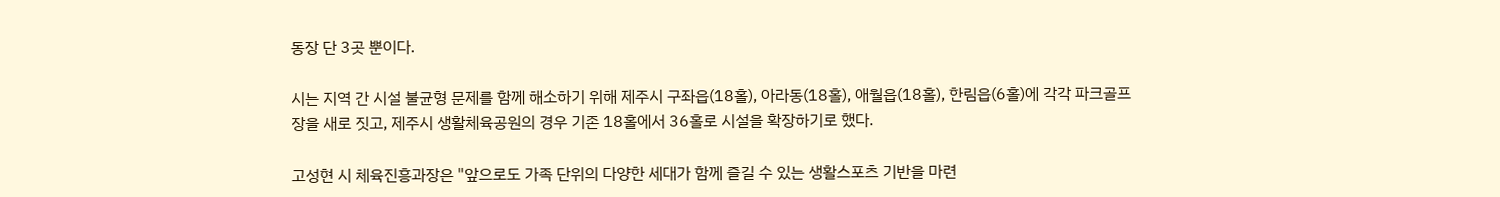동장 단 3곳 뿐이다.

시는 지역 간 시설 불균형 문제를 함께 해소하기 위해 제주시 구좌읍(18홀), 아라동(18홀), 애월읍(18홀), 한림읍(6홀)에 각각 파크골프장을 새로 짓고, 제주시 생활체육공원의 경우 기존 18홀에서 36홀로 시설을 확장하기로 했다.

고성현 시 체육진흥과장은 "앞으로도 가족 단위의 다양한 세대가 함께 즐길 수 있는 생활스포츠 기반을 마련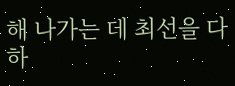해 나가는 데 최선을 다하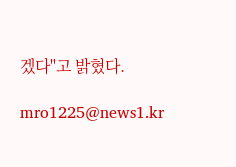겠다"고 밝혔다.

mro1225@news1.kr